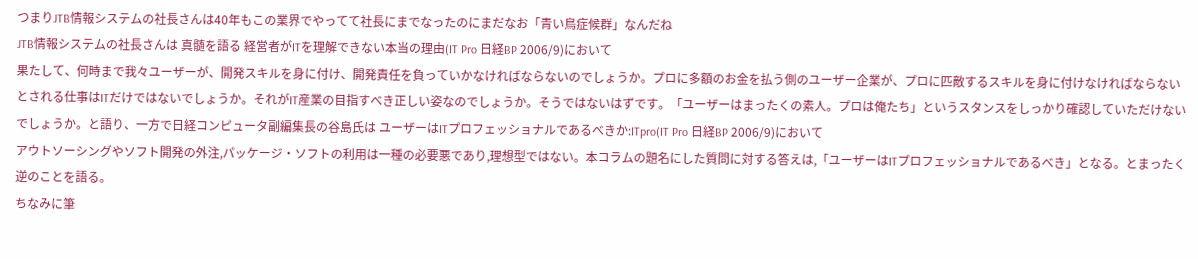つまりJTB情報システムの社長さんは40年もこの業界でやってて社長にまでなったのにまだなお「青い鳥症候群」なんだね
JTB情報システムの社長さんは 真髄を語る 経営者がITを理解できない本当の理由(IT Pro 日経BP 2006/9)において
果たして、何時まで我々ユーザーが、開発スキルを身に付け、開発責任を負っていかなければならないのでしょうか。プロに多額のお金を払う側のユーザー企業が、プロに匹敵するスキルを身に付けなければならないとされる仕事はITだけではないでしょうか。それがIT産業の目指すべき正しい姿なのでしょうか。そうではないはずです。「ユーザーはまったくの素人。プロは俺たち」というスタンスをしっかり確認していただけないでしょうか。と語り、一方で日経コンピュータ副編集長の谷島氏は ユーザーはITプロフェッショナルであるべきか:ITpro(IT Pro 日経BP 2006/9)において
アウトソーシングやソフト開発の外注,パッケージ・ソフトの利用は一種の必要悪であり,理想型ではない。本コラムの題名にした質問に対する答えは,「ユーザーはITプロフェッショナルであるべき」となる。とまったく逆のことを語る。
ちなみに筆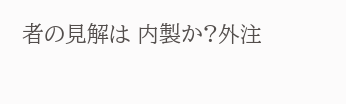者の見解は 内製か?外注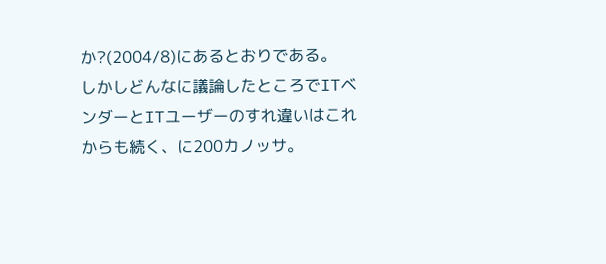か?(2004/8)にあるとおりである。
しかしどんなに議論したところでITベンダーとITユーザーのすれ違いはこれからも続く、に200カノッサ。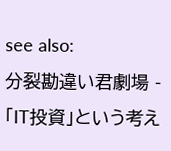see also:
分裂勘違い君劇場 - 「IT投資」という考え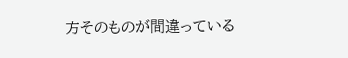方そのものが間違っている